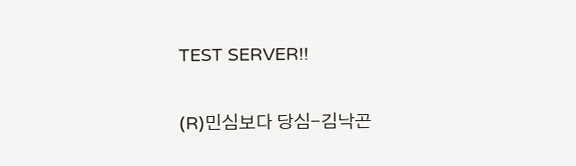TEST SERVER!!

(R)민심보다 당심-김낙곤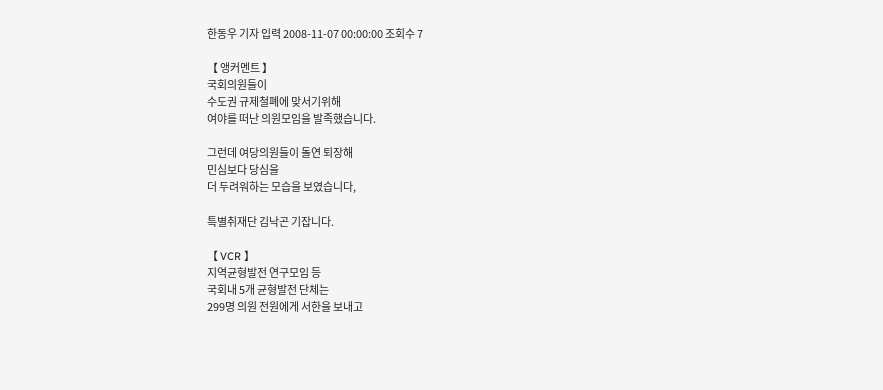한동우 기자 입력 2008-11-07 00:00:00 조회수 7

【 앵커멘트 】
국회의원들이
수도권 규제철폐에 맞서기위해
여야를 떠난 의원모임을 발족했습니다.

그런데 여당의원들이 돌연 퇴장해
민심보다 당심을
더 두려워하는 모습을 보였습니다,

특별취재단 김낙곤 기잡니다.

【 VCR 】
지역균형발전 연구모임 등
국회내 5개 균형발전 단체는
299명 의원 전원에게 서한을 보내고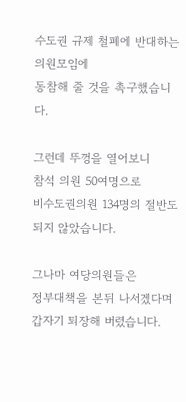수도권 규제 철폐에 반대하는 의원모임에
동참해 줄 것을 촉구했습니다.

그런데 뚜껑을 열어보니
참석 의원 50여명으로
비수도권의원 134명의 절반도 되지 않았습니다.

그나마 여당의원들은
정부대책을 본뒤 나서겠다며
갑자기 퇴장해 버렸습니다.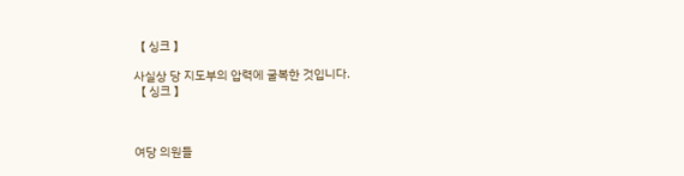【 싱크 】

사실상 당 지도부의 압력에 굴복한 것입니다.
【 싱크 】



여당 의원들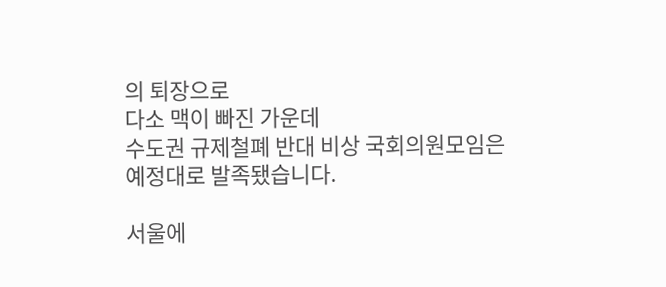의 퇴장으로
다소 맥이 빠진 가운데
수도권 규제철폐 반대 비상 국회의원모임은
예정대로 발족됐습니다.

서울에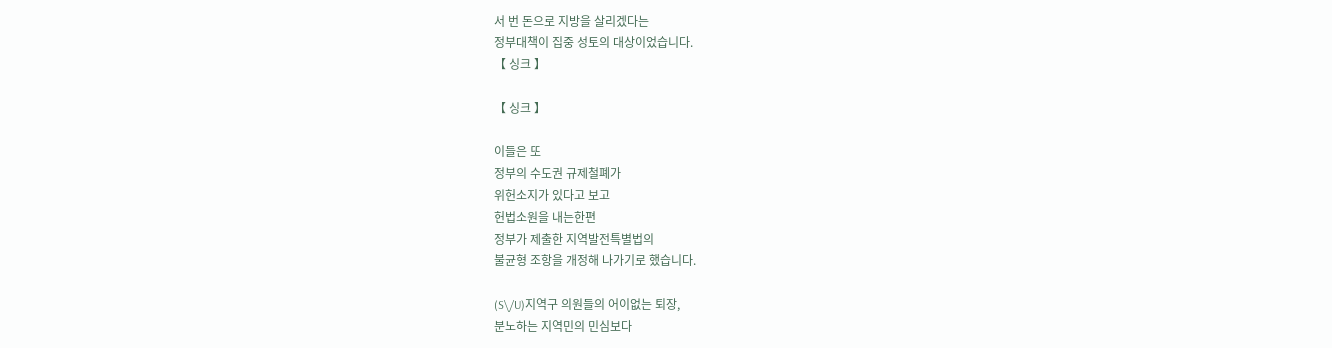서 번 돈으로 지방을 살리겠다는
정부대책이 집중 성토의 대상이었습니다.
【 싱크 】

【 싱크 】

이들은 또
정부의 수도권 규제철폐가
위헌소지가 있다고 보고
헌법소원을 내는한편
정부가 제출한 지역발전특별법의
불균형 조항을 개정해 나가기로 했습니다.

(S\/U)지역구 의원들의 어이없는 퇴장,
분노하는 지역민의 민심보다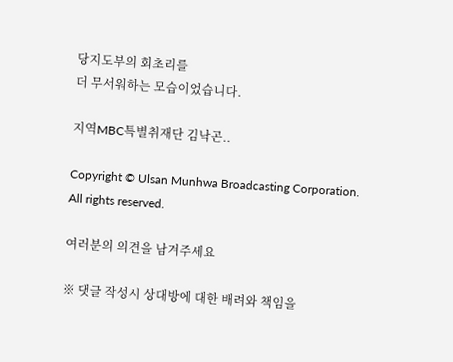당지도부의 회초리를
더 무서워하는 모습이었습니다.

지역MBC특별취재단 김낙곤..

Copyright © Ulsan Munhwa Broadcasting Corporation. All rights reserved.

여러분의 의견을 남겨주세요

※ 댓글 작성시 상대방에 대한 배려와 책임을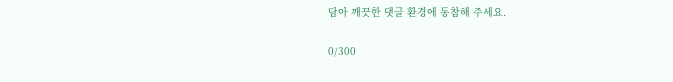담아 깨끗한 댓글 환경에 동참해 주세요.

0/300